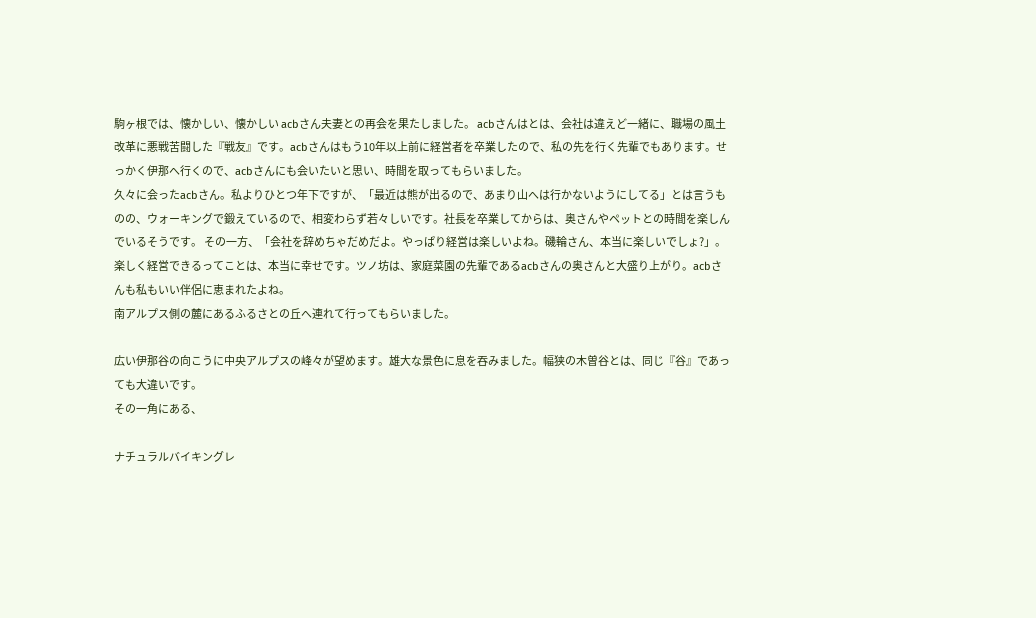駒ヶ根では、懐かしい、懐かしい acbさん夫妻との再会を果たしました。 acbさんはとは、会社は違えど一緒に、職場の風土改革に悪戦苦闘した『戦友』です。acbさんはもう10年以上前に経営者を卒業したので、私の先を行く先輩でもあります。せっかく伊那へ行くので、acbさんにも会いたいと思い、時間を取ってもらいました。
久々に会ったacbさん。私よりひとつ年下ですが、「最近は熊が出るので、あまり山へは行かないようにしてる」とは言うものの、ウォーキングで鍛えているので、相変わらず若々しいです。社長を卒業してからは、奥さんやペットとの時間を楽しんでいるそうです。 その一方、「会社を辞めちゃだめだよ。やっぱり経営は楽しいよね。磯輪さん、本当に楽しいでしょ?」。楽しく経営できるってことは、本当に幸せです。ツノ坊は、家庭菜園の先輩であるacbさんの奥さんと大盛り上がり。acbさんも私もいい伴侶に恵まれたよね。
南アルプス側の麓にあるふるさとの丘へ連れて行ってもらいました。

広い伊那谷の向こうに中央アルプスの峰々が望めます。雄大な景色に息を吞みました。幅狭の木曽谷とは、同じ『谷』であっても大違いです。
その一角にある、

ナチュラルバイキングレ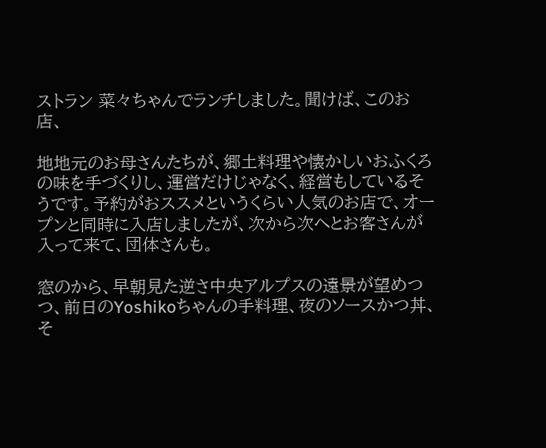ストラン 菜々ちゃんでランチしました。聞けば、このお店、

地地元のお母さんたちが、郷土料理や懐かしいおふくろの味を手づくりし、運営だけじゃなく、経営もしているそうです。予約がおススメというくらい人気のお店で、オープンと同時に入店しましたが、次から次へとお客さんが入って来て、団体さんも。

窓のから、早朝見た逆さ中央アルプスの遠景が望めつつ、前日のYoshikoちゃんの手料理、夜のソースかつ丼、そ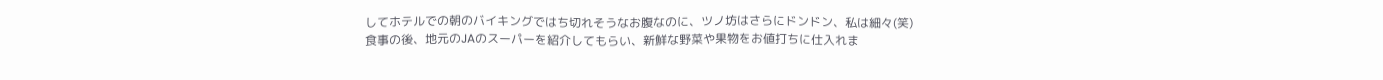してホテルでの朝のバイキングではち切れそうなお腹なのに、ツノ坊はさらにドンドン、私は細々(笑)
食事の後、地元のJAのスーパーを紹介してもらい、新鮮な野菜や果物をお値打ちに仕入れま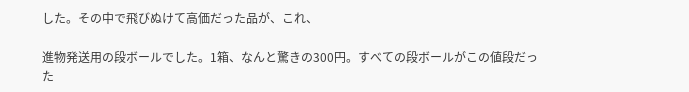した。その中で飛びぬけて高価だった品が、これ、

進物発送用の段ボールでした。1箱、なんと驚きの300円。すべての段ボールがこの値段だった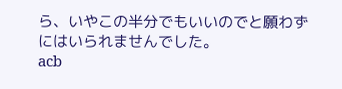ら、いやこの半分でもいいのでと願わずにはいられませんでした。
acb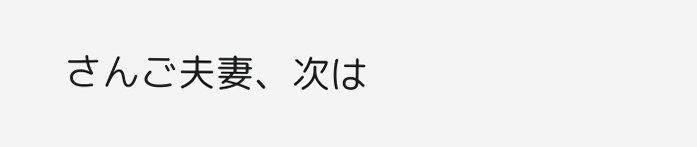さんご夫妻、次は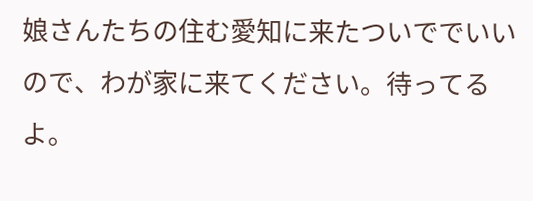娘さんたちの住む愛知に来たついででいいので、わが家に来てください。待ってるよ。